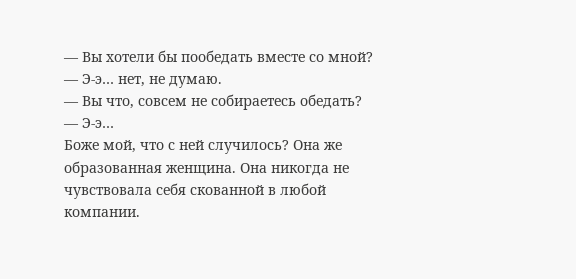— Вы хотели бы пообедать вместе со мной?
— Э-э… нет, не думаю.
— Вы что, совсем не собираетесь обедать?
— Э-э…
Боже мой, что с ней случилось? Она же образованная женщина. Она никогда не чувствовала себя скованной в любой компании.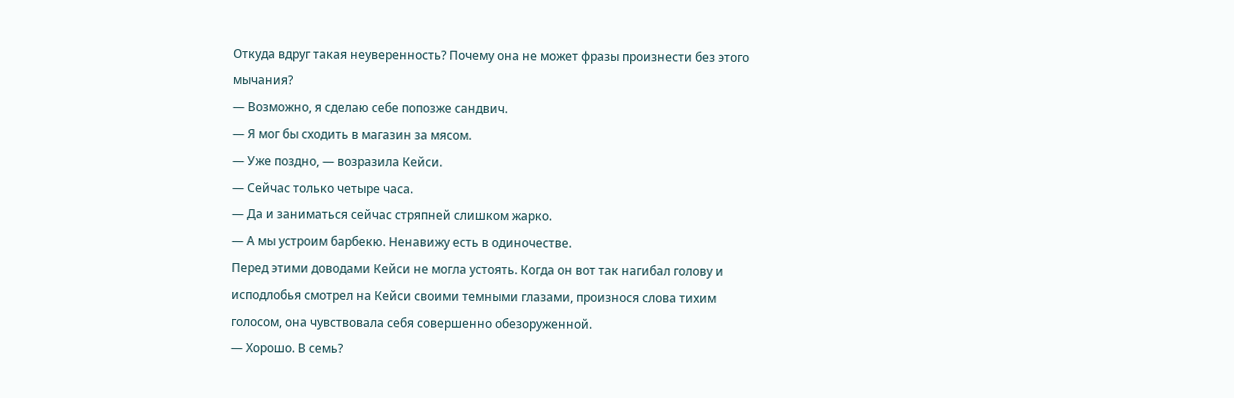Откуда вдруг такая неуверенность? Почему она не может фразы произнести без этого мычания?
— Возможно, я сделаю себе попозже сандвич.
— Я мог бы сходить в магазин за мясом.
— Уже поздно, — возразила Кейси.
— Сейчас только четыре часа.
— Да и заниматься сейчас стряпней слишком жарко.
— А мы устроим барбекю. Ненавижу есть в одиночестве.
Перед этими доводами Кейси не могла устоять. Когда он вот так нагибал голову и исподлобья смотрел на Кейси своими темными глазами, произнося слова тихим голосом, она чувствовала себя совершенно обезоруженной.
— Хорошо. В семь?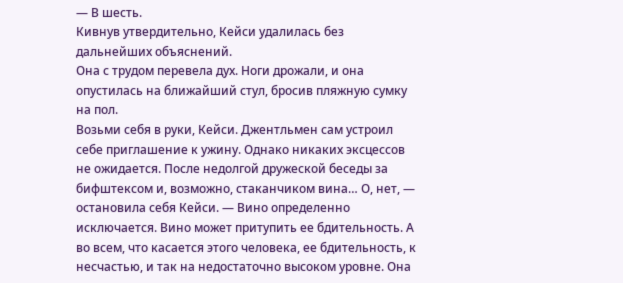— В шесть.
Кивнув утвердительно, Кейси удалилась без дальнейших объяснений.
Она с трудом перевела дух. Ноги дрожали, и она опустилась на ближайший стул, бросив пляжную сумку на пол.
Возьми себя в руки, Кейси. Джентльмен сам устроил себе приглашение к ужину. Однако никаких эксцессов не ожидается. После недолгой дружеской беседы за бифштексом и, возможно, стаканчиком вина… О, нет, — остановила себя Кейси. — Вино определенно исключается. Вино может притупить ее бдительность. А во всем, что касается этого человека, ее бдительность, к несчастью, и так на недостаточно высоком уровне. Она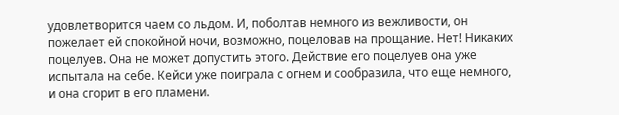удовлетворится чаем со льдом. И, поболтав немного из вежливости, он пожелает ей спокойной ночи, возможно, поцеловав на прощание. Нет! Никаких поцелуев. Она не может допустить этого. Действие его поцелуев она уже испытала на себе. Кейси уже поиграла с огнем и сообразила, что еще немного, и она сгорит в его пламени.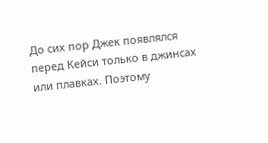До сих пор Джек появлялся перед Кейси только в джинсах или плавках. Поэтому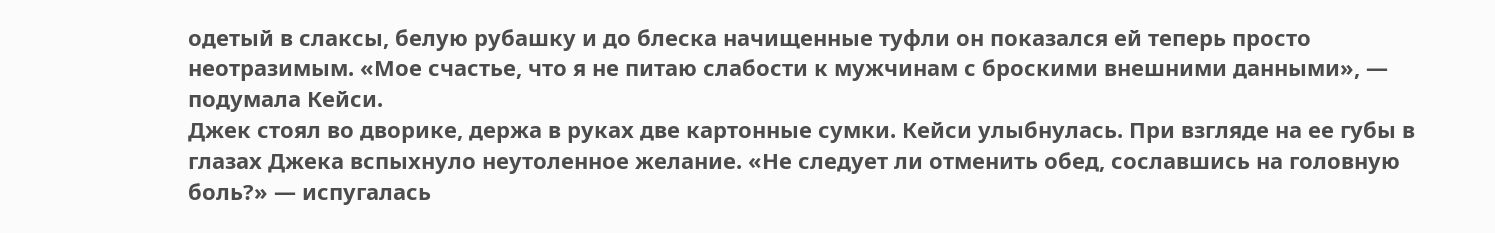одетый в слаксы, белую рубашку и до блеска начищенные туфли он показался ей теперь просто неотразимым. «Мое счастье, что я не питаю слабости к мужчинам с броскими внешними данными», — подумала Кейси.
Джек стоял во дворике, держа в руках две картонные сумки. Кейси улыбнулась. При взгляде на ее губы в глазах Джека вспыхнуло неутоленное желание. «Не следует ли отменить обед, сославшись на головную боль?» — испугалась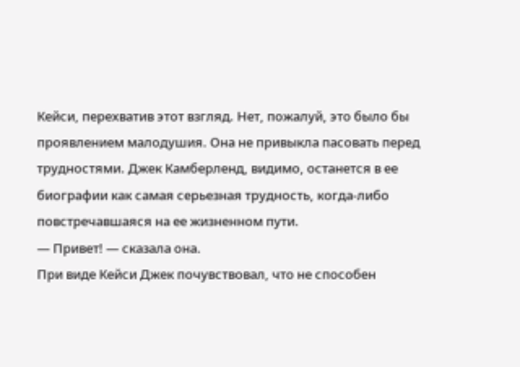Кейси, перехватив этот взгляд. Нет, пожалуй, это было бы проявлением малодушия. Она не привыкла пасовать перед трудностями. Джек Камберленд, видимо, останется в ее биографии как самая серьезная трудность, когда-либо повстречавшаяся на ее жизненном пути.
— Привет! — сказала она.
При виде Кейси Джек почувствовал, что не способен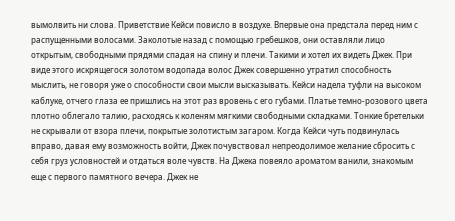вымолвить ни слова. Приветствие Кейси повисло в воздухе. Впервые она предстала перед ним с распущенными волосами. Заколотые назад с помощью гребешков, они оставляли лицо открытым, свободными прядями спадая на спину и плечи. Такими и хотел их видеть Джек. При виде этого искрящегося золотом водопада волос Джек совершенно утратил способность мыслить, не говоря уже о способности свои мысли высказывать. Кейси надела туфли на высоком каблуке, отчего глаза ее пришлись на этот раз вровень с его губами. Платье темно-розового цвета плотно облегало талию, расходясь к коленям мягкими свободными складками. Тонкие бретельки не скрывали от взора плечи, покрытые золотистым загаром. Когда Кейси чуть подвинулась вправо, давая ему возможность войти, Джек почувствовал непреодолимое желание сбросить с себя груз условностей и отдаться воле чувств. На Джека повеяло ароматом ванили, знакомым еще с первого памятного вечера. Джек не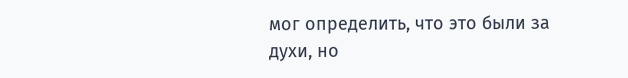мог определить, что это были за духи, но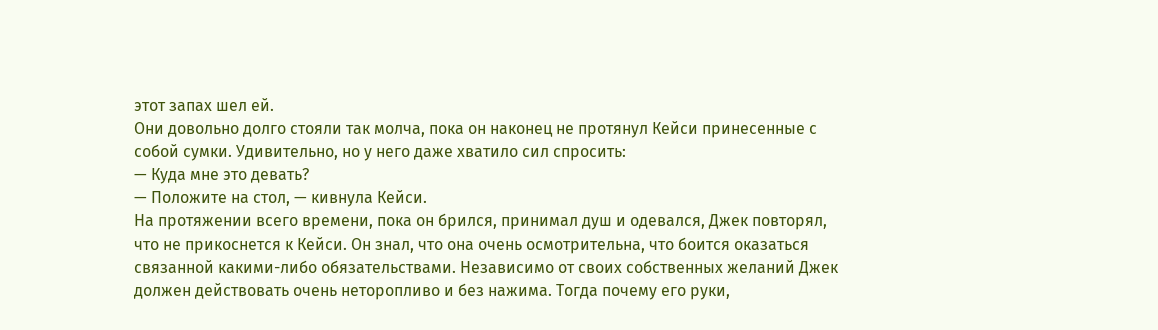этот запах шел ей.
Они довольно долго стояли так молча, пока он наконец не протянул Кейси принесенные с собой сумки. Удивительно, но у него даже хватило сил спросить:
— Куда мне это девать?
— Положите на стол, — кивнула Кейси.
На протяжении всего времени, пока он брился, принимал душ и одевался, Джек повторял, что не прикоснется к Кейси. Он знал, что она очень осмотрительна, что боится оказаться связанной какими-либо обязательствами. Независимо от своих собственных желаний Джек должен действовать очень неторопливо и без нажима. Тогда почему его руки,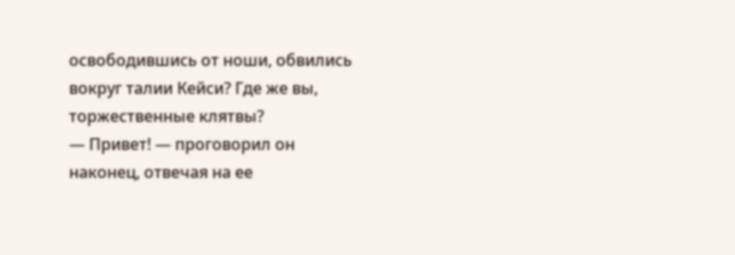освободившись от ноши, обвились вокруг талии Кейси? Где же вы, торжественные клятвы?
— Привет! — проговорил он наконец, отвечая на ее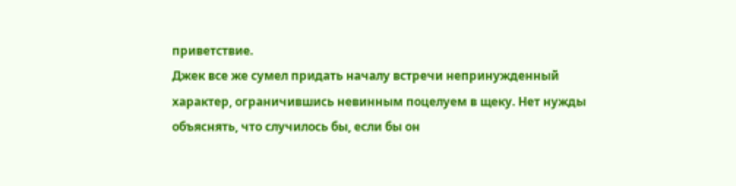приветствие.
Джек все же сумел придать началу встречи непринужденный характер, ограничившись невинным поцелуем в щеку. Нет нужды объяснять, что случилось бы, если бы он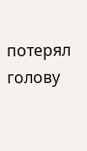потерял голову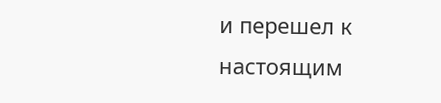и перешел к настоящим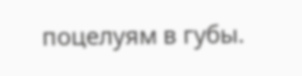поцелуям в губы.